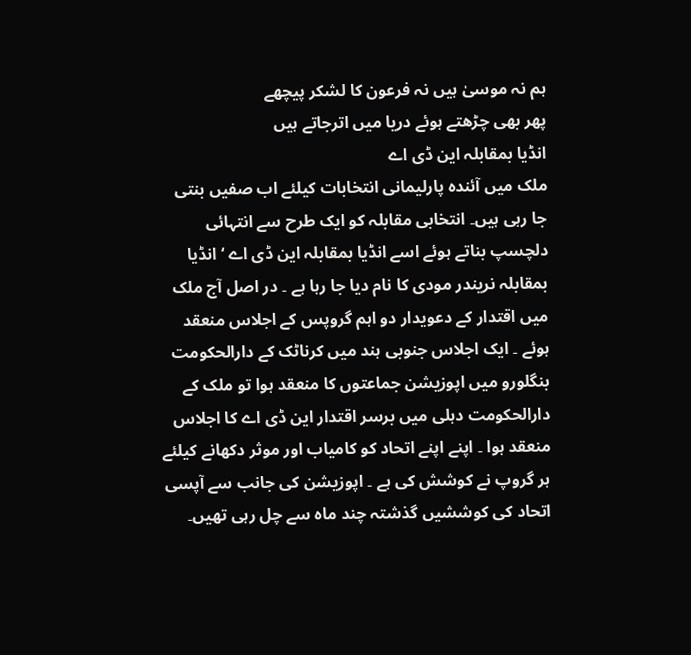ہم نہ موسیٰ ہیں نہ فرعون کا لشکر پیچھے
پھر بھی چڑھتے ہوئے دریا میں اترجاتے ہیں
انڈیا بمقابلہ این ڈی اے
ملک میں آئندہ پارلیمانی انتخابات کیلئے اب صفیں بنتی جا رہی ہیں۔ انتخابی مقابلہ کو ایک طرح سے انتہائی دلچسپ بناتے ہوئے اسے انڈیا بمقابلہ این ڈی اے ‘ انڈیا بمقابلہ نریندر مودی کا نام دیا جا رہا ہے ۔ در اصل آج ملک میں اقتدار کے دعویدار دو اہم گروپس کے اجلاس منعقد ہوئے ۔ ایک اجلاس جنوبی ہند میں کرناٹک کے دارالحکومت بنگلورو میں اپوزیشن جماعتوں کا منعقد ہوا تو ملک کے دارالحکومت دہلی میں برسر اقتدار این ڈی اے کا اجلاس منعقد ہوا ۔ اپنے اپنے اتحاد کو کامیاب اور موثر دکھانے کیلئے ہر گروپ نے کوشش کی ہے ۔ اپوزیشن کی جانب سے آپسی اتحاد کی کوششیں گذشتہ چند ماہ سے چل رہی تھیں۔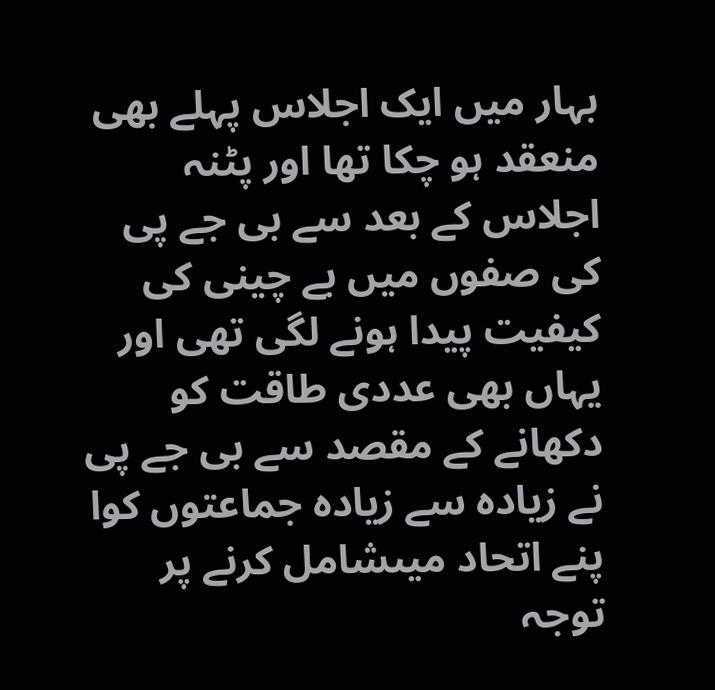بہار میں ایک اجلاس پہلے بھی منعقد ہو چکا تھا اور پٹنہ اجلاس کے بعد سے بی جے پی کی صفوں میں بے چینی کی کیفیت پیدا ہونے لگی تھی اور یہاں بھی عددی طاقت کو دکھانے کے مقصد سے بی جے پی نے زیادہ سے زیادہ جماعتوں کوا پنے اتحاد میںشامل کرنے پر توجہ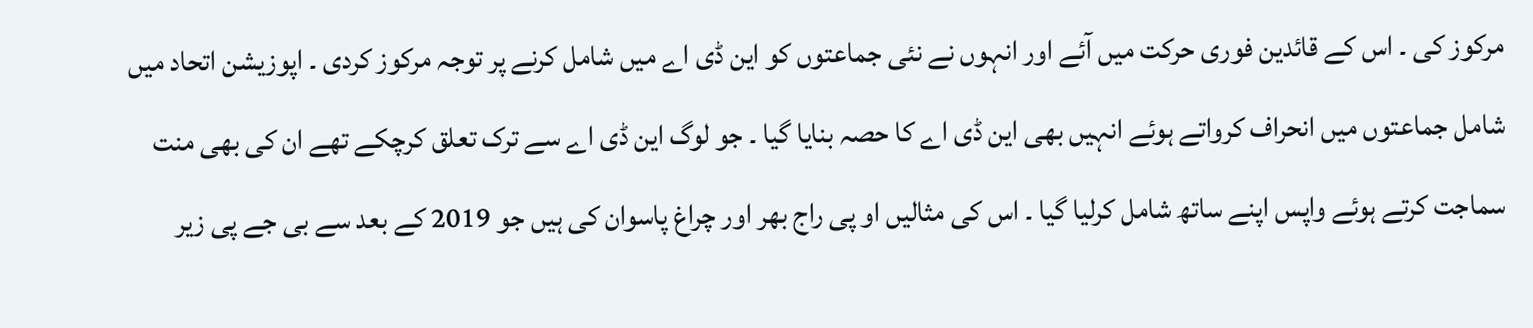مرکوز کی ۔ اس کے قائدین فوری حرکت میں آئے اور انہوں نے نئی جماعتوں کو این ڈی اے میں شامل کرنے پر توجہ مرکوز کردی ۔ اپوزیشن اتحاد میں شامل جماعتوں میں انحراف کرواتے ہوئے انہیں بھی این ڈی اے کا حصہ بنایا گیا ۔ جو لوگ این ڈی اے سے ترک تعلق کرچکے تھے ان کی بھی منت سماجت کرتے ہوئے واپس اپنے ساتھ شامل کرلیا گیا ۔ اس کی مثالیں او پی راج بھر اور چراغ پاسوان کی ہیں جو 2019 کے بعد سے بی جے پی زیر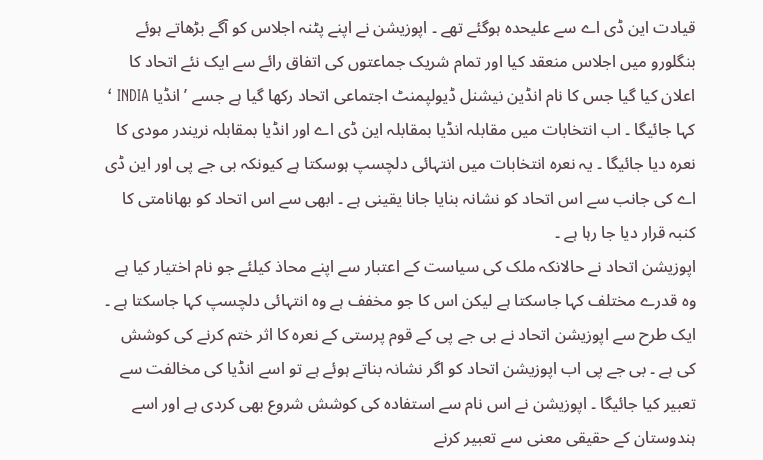قیادت این ڈی اے سے علیحدہ ہوگئے تھے ۔ اپوزیشن نے اپنے پٹنہ اجلاس کو آگے بڑھاتے ہوئے بنگلورو میں اجلاس منعقد کیا اور تمام شریک جماعتوں کی اتفاق رائے سے ایک نئے اتحاد کا اعلان کیا گیا جس کا نام انڈین نیشنل ڈیولپمنٹ اجتماعی اتحاد رکھا گیا ہے جسے ’ انڈیا INDIA ‘ کہا جائیگا ۔ اب انتخابات میں مقابلہ انڈیا بمقابلہ این ڈی اے اور انڈیا بمقابلہ نریندر مودی کا نعرہ دیا جائیگا ۔ یہ نعرہ انتخابات میں انتہائی دلچسپ ہوسکتا ہے کیونکہ بی جے پی اور این ڈی اے کی جانب سے اس اتحاد کو نشانہ بنایا جانا یقینی ہے ۔ ابھی سے اس اتحاد کو بھانامتی کا کنبہ قرار دیا جا رہا ہے ۔
اپوزیشن اتحاد نے حالانکہ ملک کی سیاست کے اعتبار سے اپنے محاذ کیلئے جو نام اختیار کیا ہے وہ قدرے مختلف کہا جاسکتا ہے لیکن اس کا جو مخفف ہے وہ انتہائی دلچسپ کہا جاسکتا ہے ۔ ایک طرح سے اپوزیشن اتحاد نے بی جے پی کے قوم پرستی کے نعرہ کا اثر ختم کرنے کی کوشش کی ہے ۔ بی جے پی اب اپوزیشن اتحاد کو اگر نشانہ بناتے ہوئے ہے تو اسے انڈیا کی مخالفت سے تعبیر کیا جائیگا ۔ اپوزیشن نے اس نام سے استفادہ کی کوشش شروع بھی کردی ہے اور اسے ہندوستان کے حقیقی معنی سے تعبیر کرنے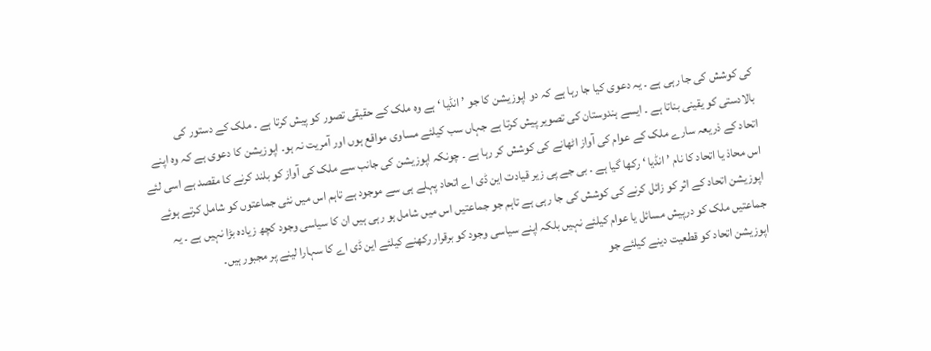کی کوشش کی جا رہی ہے ۔ یہ دعوی کیا جا رہا ہے کہ دو اپوزیشن کا جو ’ انڈیا ‘ ہے وہ ملک کے حقیقی تصور کو پیش کرتا ہے ۔ ملک کے دستور کی بالادستی کو یقینی بناتا ہے ۔ ایسے ہندوستان کی تصویر پیش کرتا ہے جہاں سب کیلئے مساوی مواقع ہوں اور آمریت نہ ہو۔ اپوزیشن کا دعوی ہے کہ وہ اپنے اتحاد کے ذریعہ سارے ملک کے عوام کی آواز اٹھانے کی کوشش کر رہا ہے ۔ چونکہ اپوزیشن کی جانب سے ملک کی آواز کو بلند کرنے کا مقصد ہے اسی لئے اس محاذ یا اتحاد کا نام ’ انڈیا ‘ رکھا گیا ہے ۔ بی جے پی زیر قیادت این ڈی اے اتحاد پہلے ہی سے موجود ہے تاہم اس میں نئی جماعتوں کو شامل کرتے ہوئے اپوزیشن اتحاد کے اثر کو زائل کرنے کی کوشش کی جا رہی ہے تاہم جو جماعتیں اس میں شامل ہو رہی ہیں ان کا سیاسی وجود کچھ زیادہ بڑا نہیں ہے ۔ یہ جماعتیں ملک کو درپیش مسائل یا عوام کیلئے نہیں بلکہ اپنے سیاسی وجود کو برقرار رکھنے کیلئے این ڈی اے کا سہارا لینے پر مجبور ہیں۔
اپوزیشن اتحاد کو قطعیت دینے کیلئے جو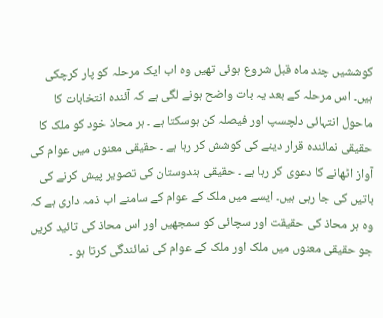کوششیں چند ماہ قبل شروع ہوئی تھیں وہ اب ایک مرحلہ کو پار کرچکی ہیں۔ اس مرحلہ کے بعد یہ بات واضح ہونے لگی ہے کہ آئندہ انتخابات کا ماحول انتہائی دلچسپ اور فیصلہ کن ہوسکتا ہے ۔ ہر محاذ خود کو ملک کا حقیقی نمائندہ قرار دینے کی کوشش کر رہا ہے ۔ حقیقی معنوں میں عوام کی آواز اٹھانے کا دعوی کر رہا ہے ۔ حقیقی ہندوستان کی تصویر پیش کرنے کی باتیں کی جا رہی ہیں۔ ایسے میں ملک کے عوام کے سامنے اب ذمہ داری ہے کہ وہ ہر محاذ کی حقیقت اور سچائی کو سمجھیں اور اس محاذ کی تائید کریں جو حقیقی معنوں میں ملک اور ملک کے عوام کی نمائندگی کرتا ہو ۔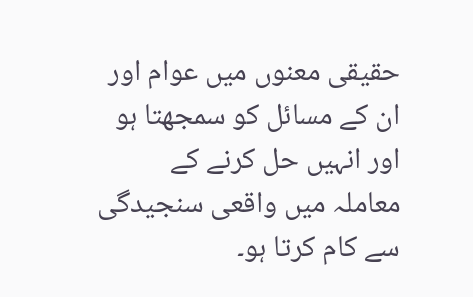حقیقی معنوں میں عوام اور ان کے مسائل کو سمجھتا ہو اور انہیں حل کرنے کے معاملہ میں واقعی سنجیدگی سے کام کرتا ہو۔